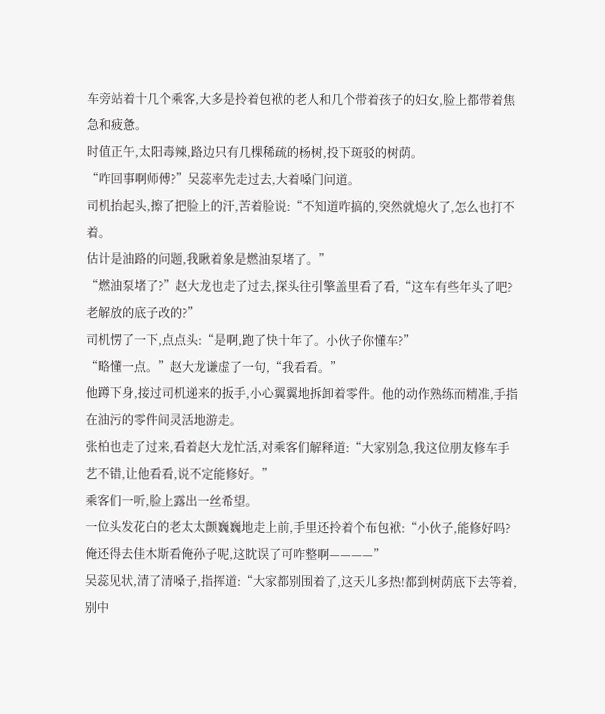车旁站着十几个乘客,大多是拎着包袱的老人和几个带着孩子的妇女,脸上都带着焦急和疲惫。
时值正午,太阳毒辣,路边只有几棵稀疏的杨树,投下斑驳的树荫。
“咋回事啊师傅?”吴蕊率先走过去,大着嗓门问道。
司机抬起头,擦了把脸上的汗,苦着脸说:“不知道咋搞的,突然就熄火了,怎么也打不着。
估计是油路的问题,我瞅着象是燃油泵堵了。”
“燃油泵堵了?”赵大龙也走了过去,探头往引擎盖里看了看,“这车有些年头了吧?老解放的底子改的?”
司机愣了一下,点点头:“是啊,跑了快十年了。小伙子你懂车?”
“略懂一点。”赵大龙谦虚了一句,“我看看。”
他蹲下身,接过司机递来的扳手,小心翼翼地拆卸着零件。他的动作熟练而精准,手指在油污的零件间灵活地游走。
张柏也走了过来,看着赵大龙忙活,对乘客们解释道:“大家别急,我这位朋友修车手艺不错,让他看看,说不定能修好。”
乘客们一听,脸上露出一丝希望。
一位头发花白的老太太颤巍巍地走上前,手里还拎着个布包袱:“小伙子,能修好吗?俺还得去佳木斯看俺孙子呢,这眈误了可咋整啊————”
吴蕊见状,清了清嗓子,指挥道:“大家都别围着了,这天儿多热!都到树荫底下去等着,别中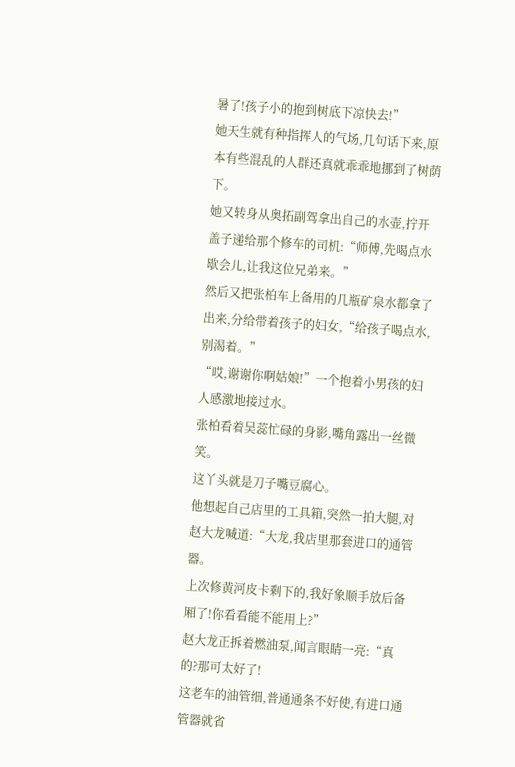暑了!孩子小的抱到树底下凉快去!”
她天生就有种指挥人的气场,几句话下来,原本有些混乱的人群还真就乖乖地挪到了树荫下。
她又转身从奥拓副驾拿出自己的水壶,拧开盖子递给那个修车的司机:“师傅,先喝点水歇会儿,让我这位兄弟来。”
然后又把张柏车上备用的几瓶矿泉水都拿了出来,分给带着孩子的妇女,“给孩子喝点水,别渴着。”
“哎,谢谢你啊姑娘!”一个抱着小男孩的妇人感激地接过水。
张柏看着吴蕊忙碌的身影,嘴角露出一丝微笑。
这丫头就是刀子嘴豆腐心。
他想起自己店里的工具箱,突然一拍大腿,对赵大龙喊道:“大龙,我店里那套进口的通管器。
上次修黄河皮卡剩下的,我好象顺手放后备厢了!你看看能不能用上?”
赵大龙正拆着燃油泵,闻言眼睛一亮:“真的?那可太好了!
这老车的油管细,普通通条不好使,有进口通管器就省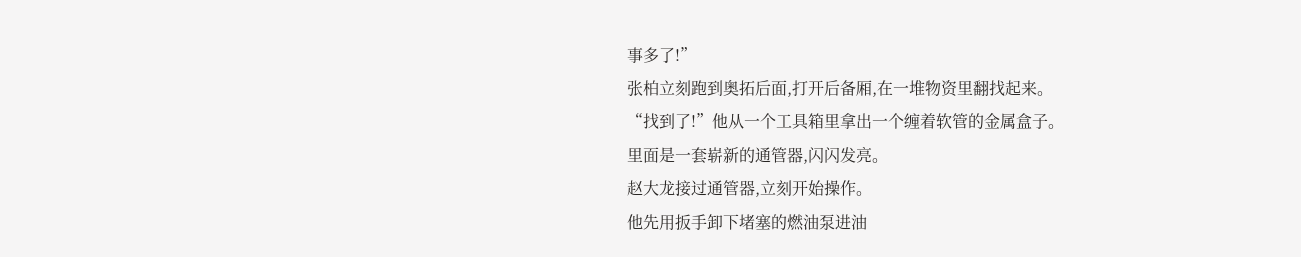事多了!”
张柏立刻跑到奥拓后面,打开后备厢,在一堆物资里翻找起来。
“找到了!”他从一个工具箱里拿出一个缠着软管的金属盒子。
里面是一套崭新的通管器,闪闪发亮。
赵大龙接过通管器,立刻开始操作。
他先用扳手卸下堵塞的燃油泵进油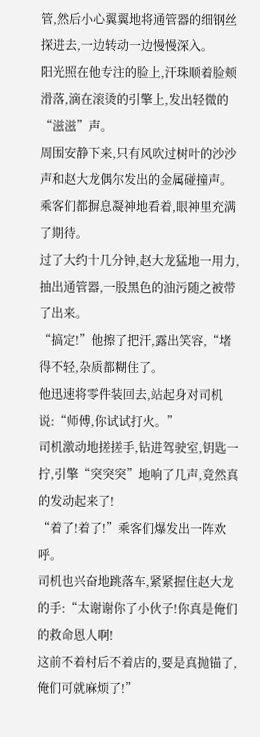管,然后小心翼翼地将通管器的细钢丝探进去,一边转动一边慢慢深入。
阳光照在他专注的脸上,汗珠顺着脸颊滑落,滴在滚烫的引擎上,发出轻微的“滋滋”声。
周围安静下来,只有风吹过树叶的沙沙声和赵大龙偶尔发出的金属碰撞声。
乘客们都摒息凝神地看着,眼神里充满了期待。
过了大约十几分钟,赵大龙猛地一用力,抽出通管器,一股黑色的油污随之被带了出来。
“搞定!”他擦了把汗,露出笑容,“堵得不轻,杂质都糊住了。
他迅速将零件装回去,站起身对司机说:“师傅,你试试打火。”
司机激动地搓搓手,钻进驾驶室,钥匙一拧,引擎“突突突”地响了几声,竟然真的发动起来了!
“着了!着了!”乘客们爆发出一阵欢呼。
司机也兴奋地跳落车,紧紧握住赵大龙的手:“太谢谢你了小伙子!你真是俺们的救命恩人啊!
这前不着村后不着店的,要是真抛锚了,俺们可就麻烦了!”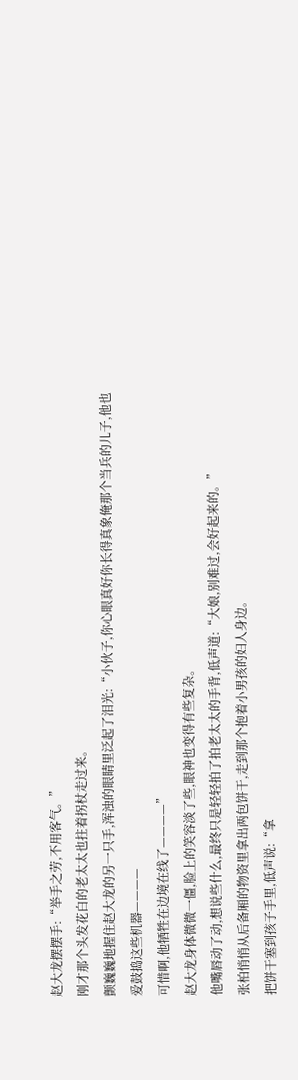赵大龙摆摆手:“举手之劳,不用客气。”
刚才那个头发花白的老太太也拄着拐杖走过来。
颤巍巍地握住赵大龙的另一只手,浑浊的眼睛里泛起了泪光:“小伙子,你心眼真好你长得真象俺那个当兵的儿子,他也爱鼓捣这些机器————
可惜啊,他牺牲在边境在线了————”
赵大龙身体微微一僵,脸上的笑容淡了些,眼神也变得有些复杂。
他嘴唇动了动,想说些什么,最终只是轻轻拍了拍老太太的手背,低声道:“大娘,别难过,会好起来的。”
张柏悄悄从后备厢的物资里拿出两包饼干,走到那个抱着小男孩的妇人身边。
把饼干塞到孩子手里,低声说:“拿